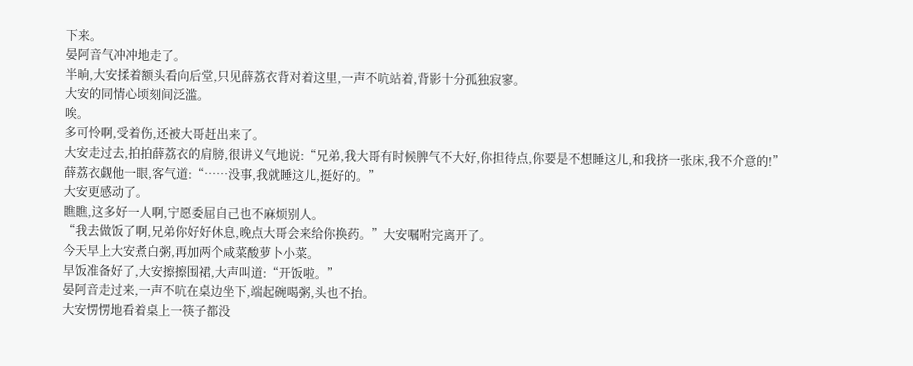下来。
晏阿音气冲冲地走了。
半晌,大安揉着额头看向后堂,只见薛荔衣背对着这里,一声不吭站着,背影十分孤独寂寥。
大安的同情心顷刻间泛滥。
唉。
多可怜啊,受着伤,还被大哥赶出来了。
大安走过去,拍拍薛荔衣的肩膀,很讲义气地说:“兄弟,我大哥有时候脾气不大好,你担待点,你要是不想睡这儿,和我挤一张床,我不介意的!”
薛荔衣觑他一眼,客气道:“……没事,我就睡这儿,挺好的。”
大安更感动了。
瞧瞧,这多好一人啊,宁愿委屈自己也不麻烦别人。
“我去做饭了啊,兄弟你好好休息,晚点大哥会来给你换药。”大安嘱咐完离开了。
今天早上大安煮白粥,再加两个咸菜酸萝卜小菜。
早饭准备好了,大安擦擦围裙,大声叫道:“开饭啦。”
晏阿音走过来,一声不吭在桌边坐下,端起碗喝粥,头也不抬。
大安愣愣地看着桌上一筷子都没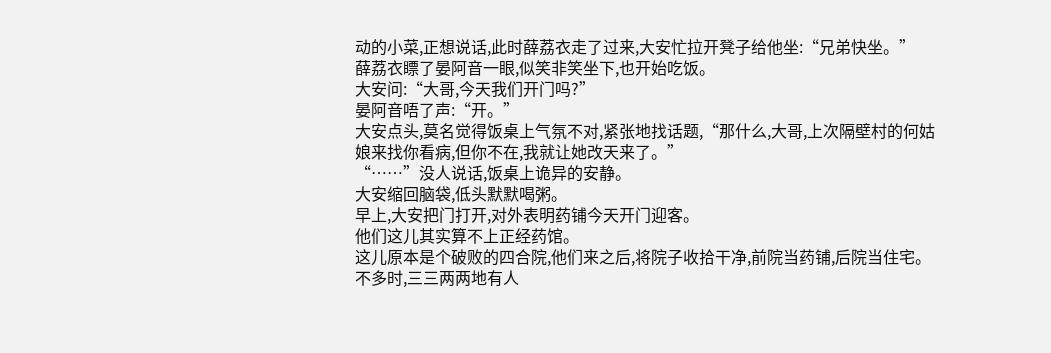动的小菜,正想说话,此时薛荔衣走了过来,大安忙拉开凳子给他坐:“兄弟快坐。”
薛荔衣瞟了晏阿音一眼,似笑非笑坐下,也开始吃饭。
大安问:“大哥,今天我们开门吗?”
晏阿音唔了声:“开。”
大安点头,莫名觉得饭桌上气氛不对,紧张地找话题,“那什么,大哥,上次隔壁村的何姑娘来找你看病,但你不在,我就让她改天来了。”
“……”没人说话,饭桌上诡异的安静。
大安缩回脑袋,低头默默喝粥。
早上,大安把门打开,对外表明药铺今天开门迎客。
他们这儿其实算不上正经药馆。
这儿原本是个破败的四合院,他们来之后,将院子收拾干净,前院当药铺,后院当住宅。
不多时,三三两两地有人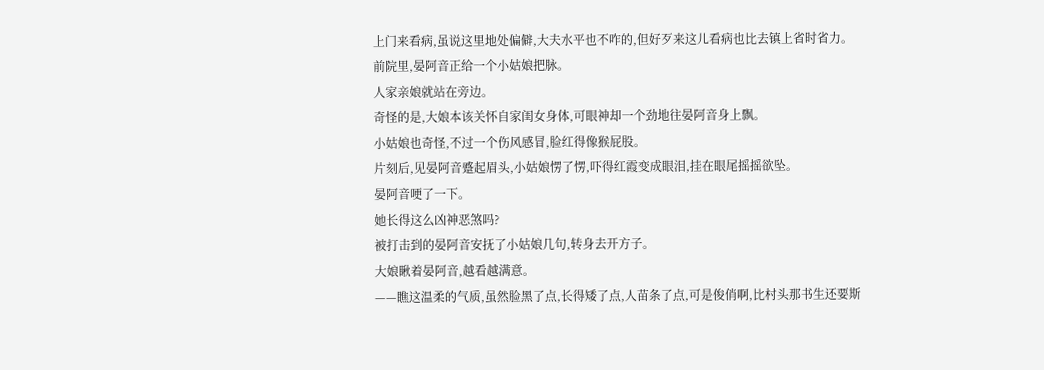上门来看病,虽说这里地处偏僻,大夫水平也不咋的,但好歹来这儿看病也比去镇上省时省力。
前院里,晏阿音正给一个小姑娘把脉。
人家亲娘就站在旁边。
奇怪的是,大娘本该关怀自家闺女身体,可眼神却一个劲地往晏阿音身上飘。
小姑娘也奇怪,不过一个伤风感冒,脸红得像猴屁股。
片刻后,见晏阿音蹙起眉头,小姑娘愣了愣,吓得红霞变成眼泪,挂在眼尾摇摇欲坠。
晏阿音哽了一下。
她长得这么凶神恶煞吗?
被打击到的晏阿音安抚了小姑娘几句,转身去开方子。
大娘瞅着晏阿音,越看越满意。
——瞧这温柔的气质,虽然脸黑了点,长得矮了点,人苗条了点,可是俊俏啊,比村头那书生还要斯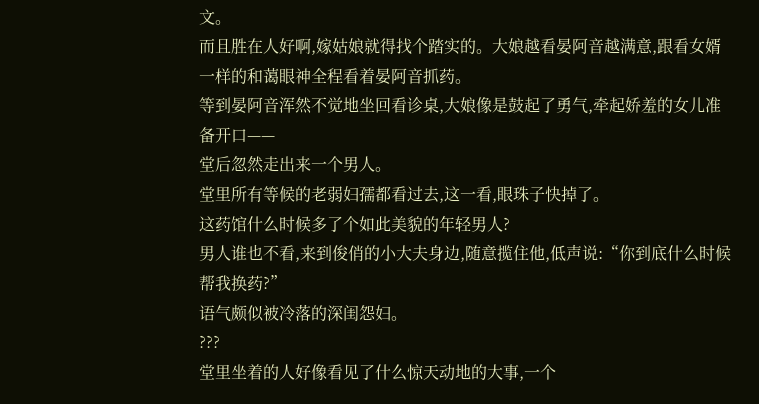文。
而且胜在人好啊,嫁姑娘就得找个踏实的。大娘越看晏阿音越满意,跟看女婿一样的和蔼眼神全程看着晏阿音抓药。
等到晏阿音浑然不觉地坐回看诊桌,大娘像是鼓起了勇气,牵起娇羞的女儿准备开口——
堂后忽然走出来一个男人。
堂里所有等候的老弱妇孺都看过去,这一看,眼珠子快掉了。
这药馆什么时候多了个如此美貌的年轻男人?
男人谁也不看,来到俊俏的小大夫身边,随意揽住他,低声说:“你到底什么时候帮我换药?”
语气颇似被冷落的深闺怨妇。
???
堂里坐着的人好像看见了什么惊天动地的大事,一个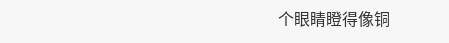个眼睛瞪得像铜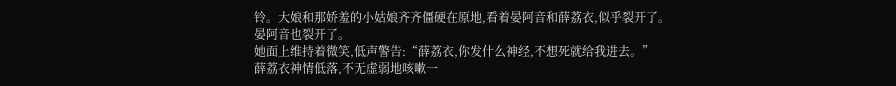铃。大娘和那娇羞的小姑娘齐齐僵硬在原地,看着晏阿音和薛荔衣,似乎裂开了。
晏阿音也裂开了。
她面上维持着微笑,低声警告:“薛荔衣,你发什么神经,不想死就给我进去。”
薛荔衣神情低落,不无虚弱地咳嗽一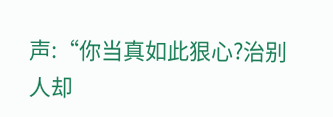声:“你当真如此狠心?治别人却